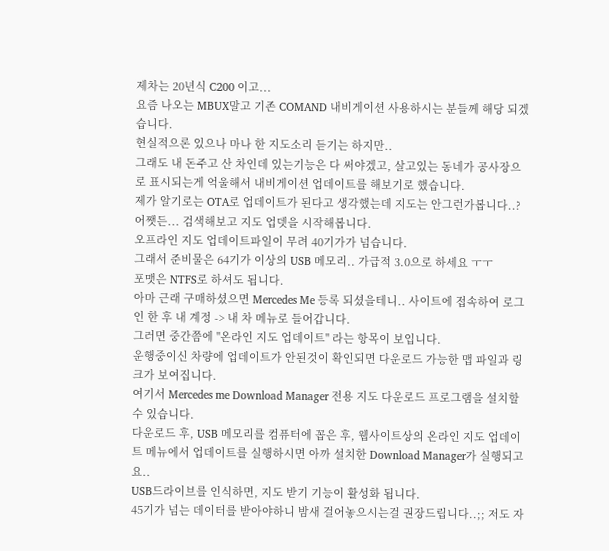제차는 20년식 C200 이고...
요즘 나오는 MBUX말고 기존 COMAND 내비게이션 사용하시는 분들께 해당 되겠습니다.
현실적으론 있으나 마나 한 지도소리 듣기는 하지만..
그래도 내 돈주고 산 차인데 있는기능은 다 써야겠고, 살고있는 동네가 공사장으로 표시되는게 억울해서 내비게이션 업데이트를 해보기로 했습니다.
제가 알기로는 OTA로 업데이트가 된다고 생각했는데 지도는 안그런가봅니다..?
어쨋든... 검색해보고 지도 업뎃을 시작해봅니다.
오프라인 지도 업데이트파일이 무려 40기가가 넘습니다.
그래서 준비물은 64기가 이상의 USB 메모리.. 가급적 3.0으로 하세요 ㅜㅜ
포맷은 NTFS로 하셔도 됩니다.
아마 근래 구매하셨으면 Mercedes Me 등록 되셨을테니.. 사이트에 접속하여 로그인 한 후 내 계정 -> 내 차 메뉴로 들어갑니다.
그러면 중간쯤에 "온라인 지도 업데이트" 라는 항목이 보입니다.
운행중이신 차량에 업데이트가 안된것이 확인되면 다운로드 가능한 맵 파일과 링크가 보여집니다.
여기서 Mercedes me Download Manager 전용 지도 다운로드 프로그램을 설치할수 있습니다.
다운로드 후, USB 메모리를 컴퓨터에 꼽은 후, 웹사이트상의 온라인 지도 업데이트 메뉴에서 업데이트를 실행하시면 아까 설치한 Download Manager가 실행되고요..
USB드라이브를 인식하면, 지도 받기 기능이 활성화 됩니다.
45기가 넘는 데이터를 받아야하니 밤새 걸어놓으시는걸 권장드립니다..;; 저도 자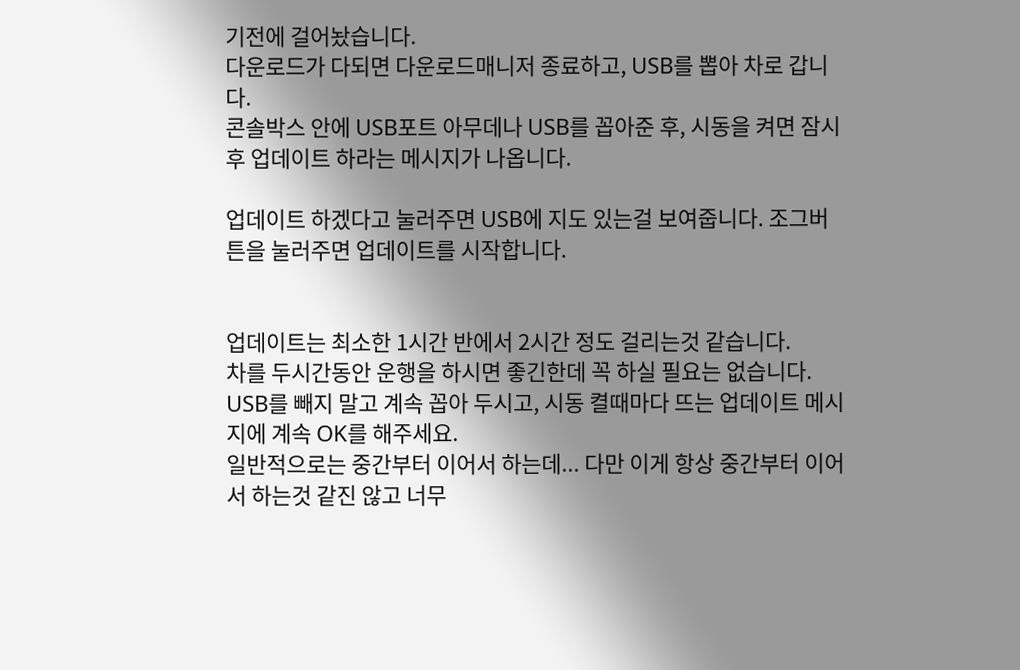기전에 걸어놨습니다.
다운로드가 다되면 다운로드매니저 종료하고, USB를 뽑아 차로 갑니다.
콘솔박스 안에 USB포트 아무데나 USB를 꼽아준 후, 시동을 켜면 잠시 후 업데이트 하라는 메시지가 나옵니다.

업데이트 하겠다고 눌러주면 USB에 지도 있는걸 보여줍니다. 조그버튼을 눌러주면 업데이트를 시작합니다.


업데이트는 최소한 1시간 반에서 2시간 정도 걸리는것 같습니다.
차를 두시간동안 운행을 하시면 좋긴한데 꼭 하실 필요는 없습니다.
USB를 빼지 말고 계속 꼽아 두시고, 시동 켤때마다 뜨는 업데이트 메시지에 계속 OK를 해주세요.
일반적으로는 중간부터 이어서 하는데... 다만 이게 항상 중간부터 이어서 하는것 같진 않고 너무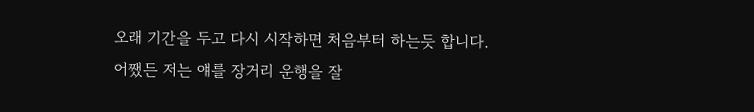오래 기간을 두고 다시 시작하면 처음부터 하는듯 합니다.
어쨌든 저는 얘를 장거리 운행을 잘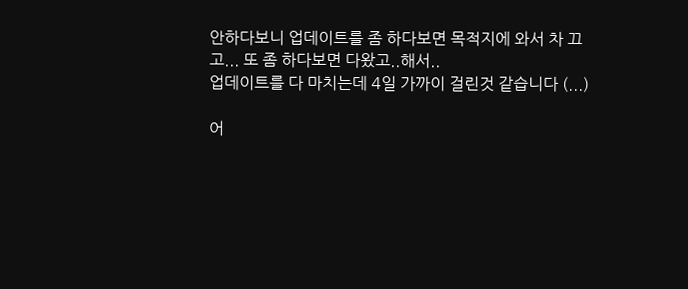안하다보니 업데이트를 좀 하다보면 목적지에 와서 차 끄고... 또 좀 하다보면 다왔고..해서..
업데이트를 다 마치는데 4일 가까이 걸린것 같습니다 (...)

어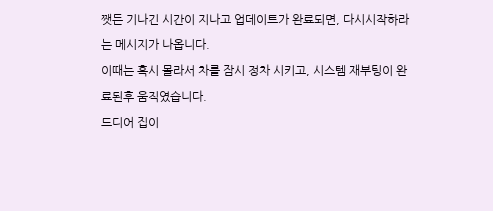쨋든 기나긴 시간이 지나고 업데이트가 완료되면, 다시시작하라는 메시지가 나옵니다.
이때는 혹시 몰라서 차를 잠시 정차 시키고, 시스템 재부팅이 완료된후 움직였습니다.
드디어 집이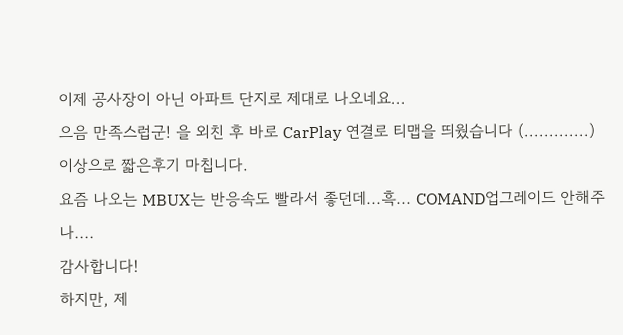이제 공사장이 아닌 아파트 단지로 제대로 나오네요...
으음 만족스럽군! 을 외친 후 바로 CarPlay 연결로 티맵을 띄웠습니다 (.............)
이상으로 짧은후기 마칩니다.
요즘 나오는 MBUX는 반응속도 빨라서 좋던데...흑... COMAND업그레이드 안해주나....
감사합니다!
하지만, 제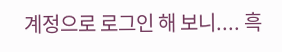계정으로 로그인 해 보니.... 흑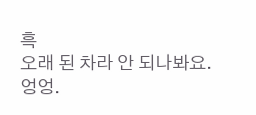흑
오래 된 차라 안 되나봐요. 엉엉.